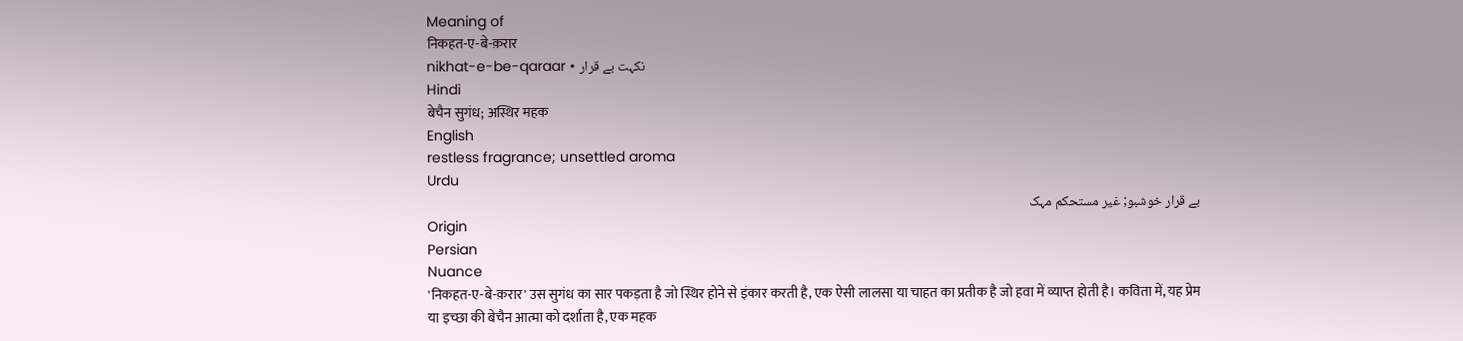Meaning of
निकहत-ए-बे-क़रार
nikhat-e-be-qaraar • نکہت بے قرار
Hindi
बेचैन सुगंध; अस्थिर महक
English
restless fragrance; unsettled aroma
Urdu
بے قرار خوشبو; غیر مستحکم مہک
Origin
Persian
Nuance
'निकहत-ए-बे-क़रार' उस सुगंध का सार पकड़ता है जो स्थिर होने से इंकार करती है, एक ऐसी लालसा या चाहत का प्रतीक है जो हवा में व्याप्त होती है। कविता में, यह प्रेम या इच्छा की बेचैन आत्मा को दर्शाता है, एक महक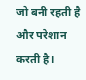जो बनी रहती है और परेशान करती है।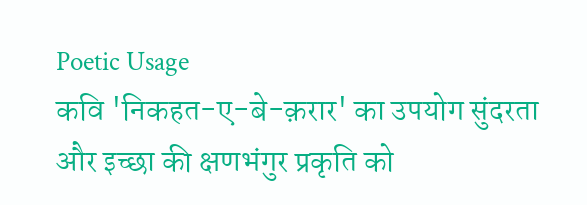Poetic Usage
कवि 'निकहत-ए-बे-क़रार' का उपयोग सुंदरता और इच्छा की क्षणभंगुर प्रकृति को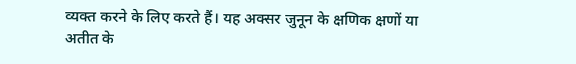व्यक्त करने के लिए करते हैं। यह अक्सर जुनून के क्षणिक क्षणों या अतीत के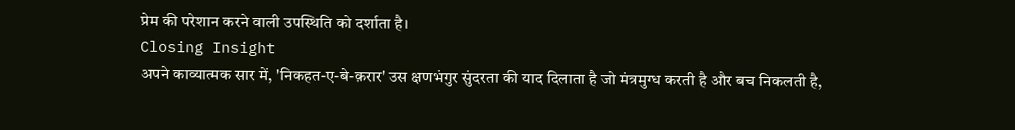प्रेम की परेशान करने वाली उपस्थिति को दर्शाता है।
Closing Insight
अपने काव्यात्मक सार में, 'निकहत-ए-बे-क़रार' उस क्षणभंगुर सुंदरता की याद दिलाता है जो मंत्रमुग्ध करती है और बच निकलती है,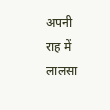अपनी राह में लालसा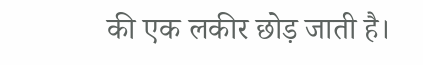की एक लकीर छोड़ जाती है।